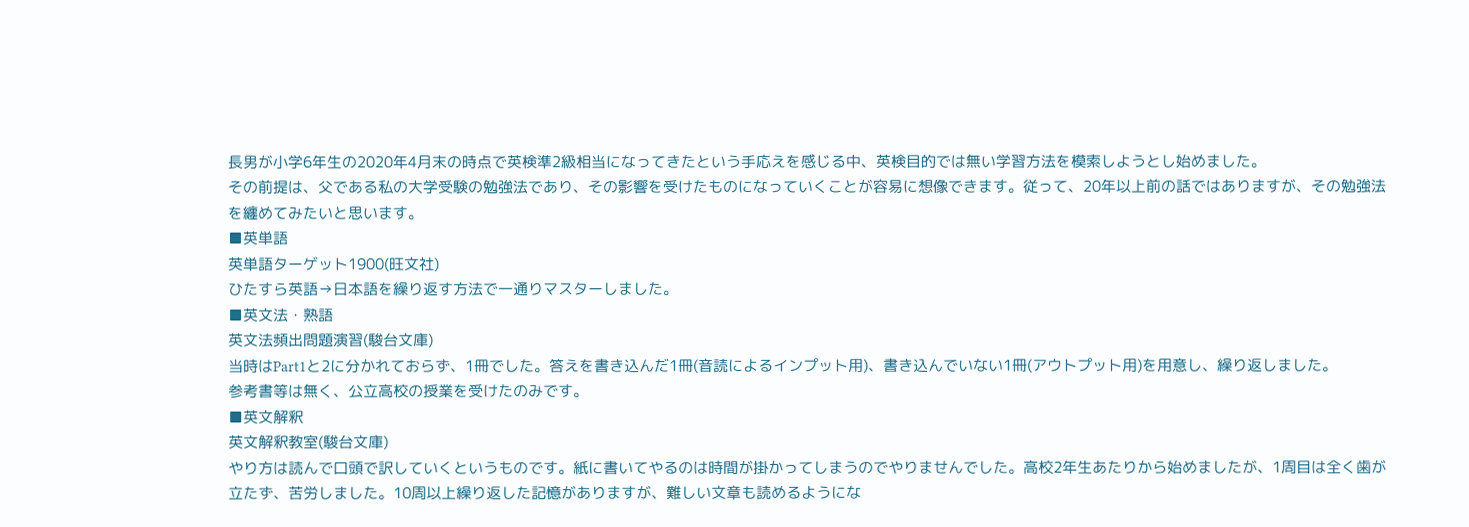長男が小学6年生の2020年4月末の時点で英検準2級相当になってきたという手応えを感じる中、英検目的では無い学習方法を模索しようとし始めました。
その前提は、父である私の大学受験の勉強法であり、その影響を受けたものになっていくことが容易に想像できます。従って、20年以上前の話ではありますが、その勉強法を纏めてみたいと思います。
■英単語
英単語ターゲット1900(旺文社)
ひたすら英語→日本語を繰り返す方法で一通りマスターしました。
■英文法・熟語
英文法頻出問題演習(駿台文庫)
当時はPart1と2に分かれておらず、1冊でした。答えを書き込んだ1冊(音読によるインプット用)、書き込んでいない1冊(アウトプット用)を用意し、繰り返しました。
参考書等は無く、公立高校の授業を受けたのみです。
■英文解釈
英文解釈教室(駿台文庫)
やり方は読んで口頭で訳していくというものです。紙に書いてやるのは時間が掛かってしまうのでやりませんでした。高校2年生あたりから始めましたが、1周目は全く歯が立たず、苦労しました。10周以上繰り返した記憶がありますが、難しい文章も読めるようにな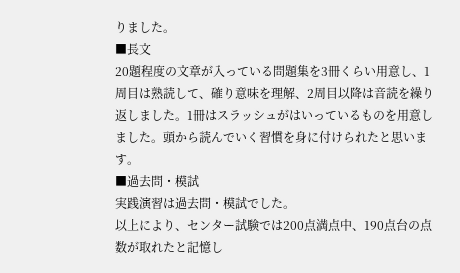りました。
■長文
20題程度の文章が入っている問題集を3冊くらい用意し、1周目は熟読して、確り意味を理解、2周目以降は音読を繰り返しました。1冊はスラッシュがはいっているものを用意しました。頭から読んでいく習慣を身に付けられたと思います。
■過去問・模試
実践演習は過去問・模試でした。
以上により、センター試験では200点満点中、190点台の点数が取れたと記憶し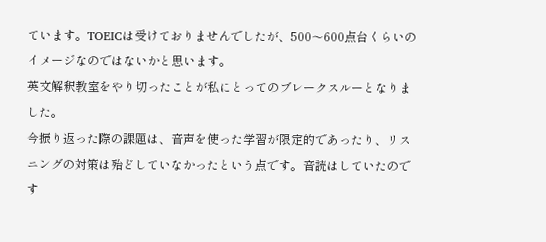ています。TOEICは受けておりませんでしたが、500〜600点台くらいのイメージなのではないかと思います。
英文解釈教室をやり切ったことが私にとってのブレークスルーとなりました。
今振り返った際の課題は、音声を使った学習が限定的であったり、リスニングの対策は殆どしていなかったという点です。音読はしていたのです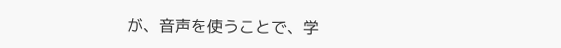が、音声を使うことで、学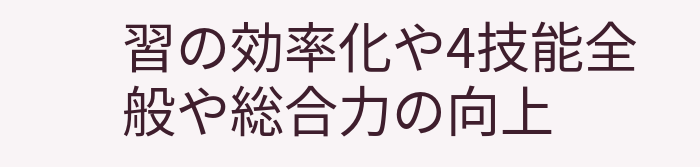習の効率化や4技能全般や総合力の向上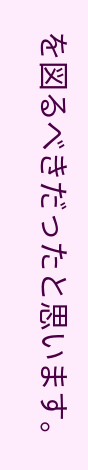を図るべきだったと思います。